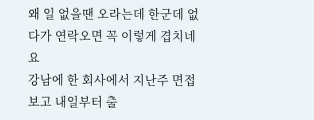왜 일 없을땐 오라는데 한군데 없다가 연락오면 꼭 이렇게 겹치네요
강남에 한 회사에서 지난주 면접 보고 내일부터 출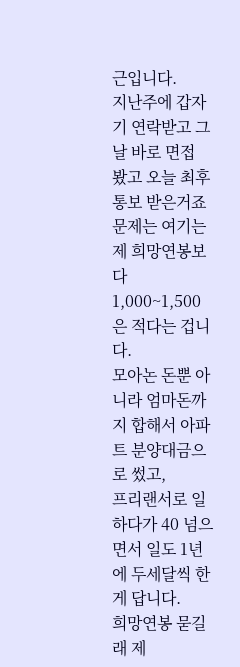근입니다.
지난주에 갑자기 연락받고 그날 바로 면접 봤고 오늘 최후 통보 받은거죠
문제는 여기는 제 희망연봉보다 1,000~1,500은 적다는 겁니다.
모아논 돈뿐 아니라 엄마돈까지 합해서 아파트 분양대금으로 썼고,
프리랜서로 일하다가 40 넘으면서 일도 1년에 두세달씩 한게 답니다.
희망연봉 묻길래 제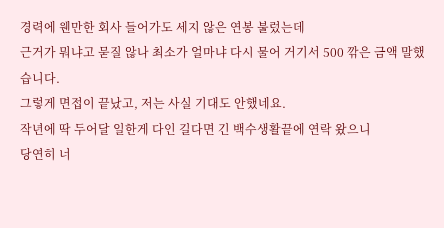경력에 웬만한 회사 들어가도 세지 않은 연봉 불렀는데
근거가 뭐냐고 묻질 않나 최소가 얼마냐 다시 물어 거기서 500 깎은 금액 말했습니다.
그렇게 면접이 끝났고, 저는 사실 기대도 안했네요.
작년에 딱 두어달 일한게 다인 길다면 긴 백수생활끝에 연락 왔으니
당연히 너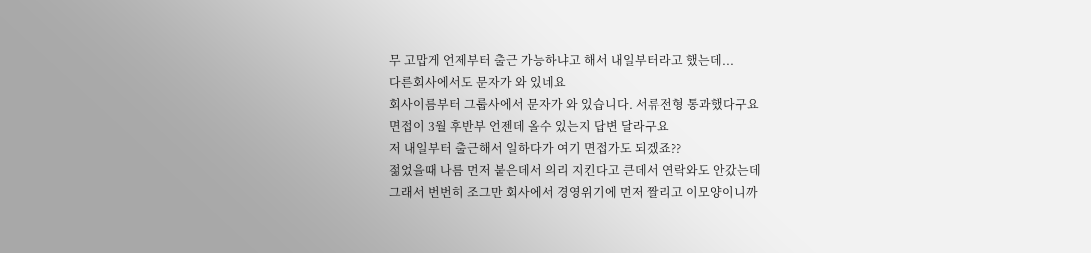무 고맙게 언제부터 출근 가능하냐고 해서 내일부터라고 했는데...
다른회사에서도 문자가 와 있네요
회사이름부터 그룹사에서 문자가 와 있습니다. 서류전형 통과했다구요
면접이 3월 후반부 언젠데 올수 있는지 답변 달라구요
저 내일부터 출근해서 일하다가 여기 면접가도 되겠죠??
젊었을때 나름 먼저 붙은데서 의리 지킨다고 큰데서 연락와도 안갔는데
그래서 번번히 조그만 회사에서 경영위기에 먼저 짤리고 이모양이니까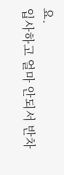요.
입사하고 얼마 안되서 반차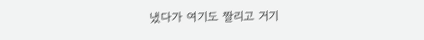냈다가 여기도 짤리고 거기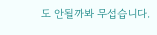도 안될까봐 무섭습니다.